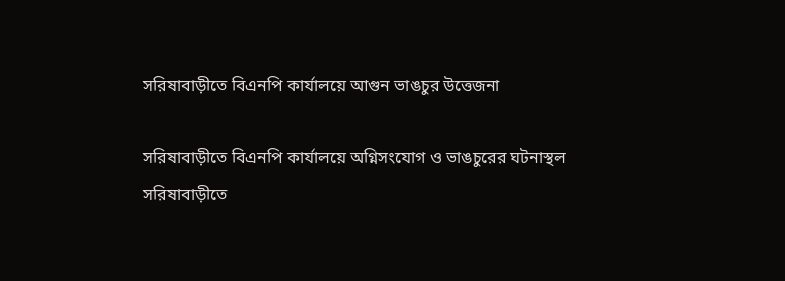সরিষাবাড়ীতে বিএনপি কার্যালয়ে আগুন ভাঙচুর উত্তেজনা

সরিষাবাড়ীতে বিএনপি কার্যালয়ে অগ্নিসংযোগ ও ভাঙচুরের ঘটনাস্থল
সরিষাবাড়ীতে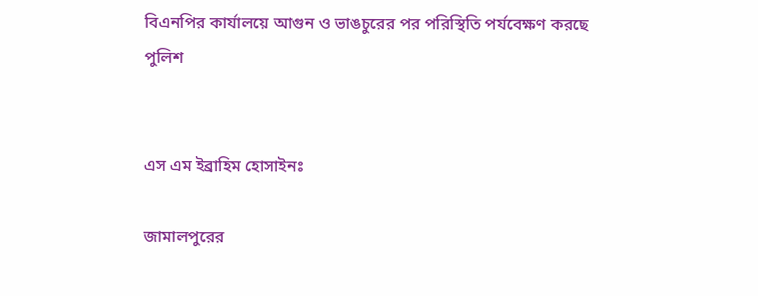বিএনপির কার্যালয়ে আগুন ও ভাঙচুরের পর পরিস্থিতি পর্যবেক্ষণ করছে পুলিশ


এস এম ইব্রাহিম হোসাইনঃ

জামালপুরের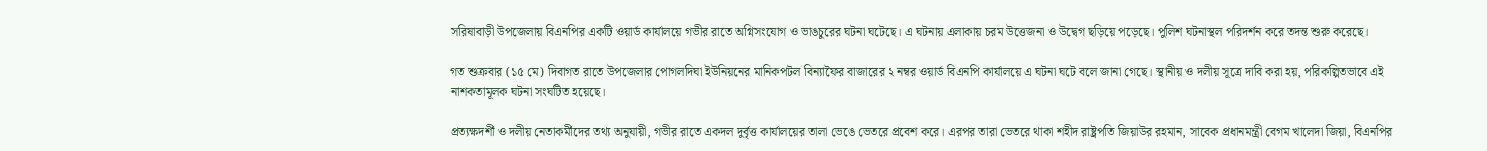সরিষাবাড়ী উপজেলায় বিএনপির একটি ওয়ার্ড কার্যালয়ে গভীর রাতে অগ্নিসংযোগ ও ভাঙচুরের ঘটনা ঘটেছে। এ ঘটনায় এলাকায় চরম উত্তেজনা ও উদ্বেগ ছড়িয়ে পড়েছে। পুলিশ ঘটনাস্থল পরিদর্শন করে তদন্ত শুরু করেছে।

গত শুক্রবার (১৫ মে) দিবাগত রাতে উপজেলার পোগলদিঘা ইউনিয়নের মানিকপটল বিন্যাফৈর বাজারের ২ নম্বর ওয়ার্ড বিএনপি কার্যালয়ে এ ঘটনা ঘটে বলে জানা গেছে। স্থানীয় ও দলীয় সূত্রে দাবি করা হয়, পরিকল্পিতভাবে এই নাশকতামূলক ঘটনা সংঘটিত হয়েছে।

প্রত্যক্ষদর্শী ও দলীয় নেতাকর্মীদের তথ্য অনুযায়ী, গভীর রাতে একদল দুর্বৃত্ত কার্যালয়ের তালা ভেঙে ভেতরে প্রবেশ করে। এরপর তারা ভেতরে থাকা শহীদ রাষ্ট্রপতি জিয়াউর রহমান, সাবেক প্রধানমন্ত্রী বেগম খালেদা জিয়া, বিএনপির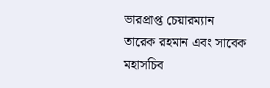ভারপ্রাপ্ত চেয়ারম্যান তারেক রহমান এবং সাবেক মহাসচিব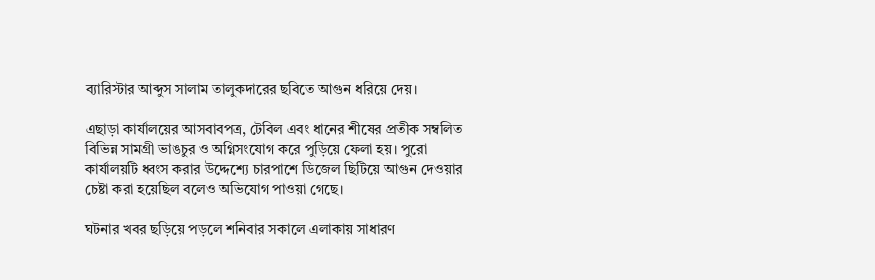ব্যারিস্টার আব্দুস সালাম তালুকদারের ছবিতে আগুন ধরিয়ে দেয়।

এছাড়া কার্যালয়ের আসবাবপত্র, টেবিল এবং ধানের শীষের প্রতীক সম্বলিত বিভিন্ন সামগ্রী ভাঙচুর ও অগ্নিসংযোগ করে পুড়িয়ে ফেলা হয়। পুরো কার্যালয়টি ধ্বংস করার উদ্দেশ্যে চারপাশে ডিজেল ছিটিয়ে আগুন দেওয়ার চেষ্টা করা হয়েছিল বলেও অভিযোগ পাওয়া গেছে।

ঘটনার খবর ছড়িয়ে পড়লে শনিবার সকালে এলাকায় সাধারণ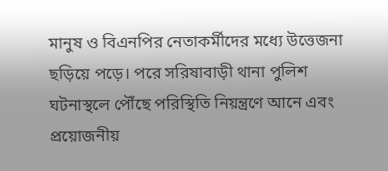মানুষ ও বিএনপির নেতাকর্মীদের মধ্যে উত্তেজনা ছড়িয়ে পড়ে। পরে সরিষাবাড়ী থানা পুলিশ ঘটনাস্থলে পৌঁছে পরিস্থিতি নিয়ন্ত্রণে আনে এবং প্রয়োজনীয়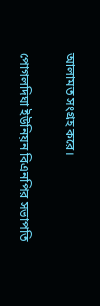আলামত সংগ্রহ করে।

পোগলদিঘা ইউনিয়ন বিএনপির সভাপতি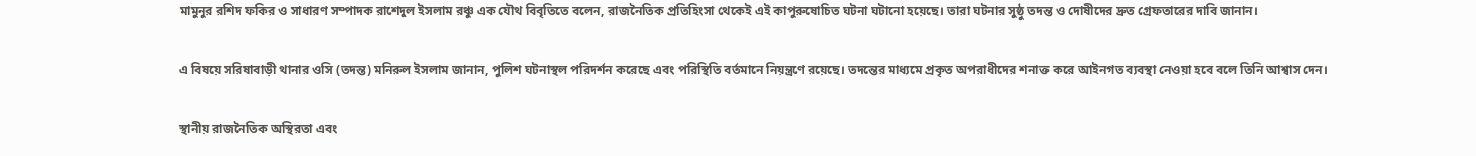মামুনুর রশিদ ফকির ও সাধারণ সম্পাদক রাশেদুল ইসলাম রঞ্চু এক যৌথ বিবৃতিতে বলেন, রাজনৈতিক প্রতিহিংসা থেকেই এই কাপুরুষোচিত ঘটনা ঘটানো হয়েছে। তারা ঘটনার সুষ্ঠু তদন্ত ও দোষীদের দ্রুত গ্রেফতারের দাবি জানান।

এ বিষয়ে সরিষাবাড়ী থানার ওসি (তদন্ত) মনিরুল ইসলাম জানান, পুলিশ ঘটনাস্থল পরিদর্শন করেছে এবং পরিস্থিতি বর্তমানে নিয়ন্ত্রণে রয়েছে। তদন্তের মাধ্যমে প্রকৃত অপরাধীদের শনাক্ত করে আইনগত ব্যবস্থা নেওয়া হবে বলে তিনি আশ্বাস দেন।

স্থানীয় রাজনৈতিক অস্থিরতা এবং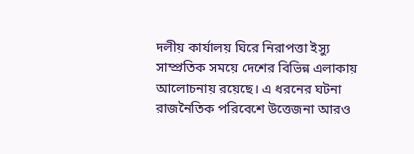দলীয় কার্যালয় ঘিরে নিরাপত্তা ইস্যু সাম্প্রতিক সময়ে দেশের বিভিন্ন এলাকায় আলোচনায় রয়েছে। এ ধরনের ঘটনা রাজনৈতিক পরিবেশে উত্তেজনা আরও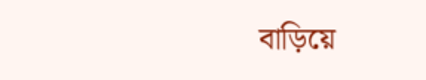বাড়িয়ে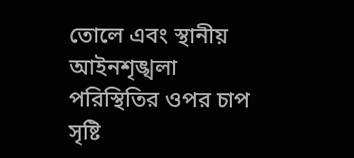তোলে এবং স্থানীয় আইনশৃঙ্খলা পরিস্থিতির ওপর চাপ সৃষ্টি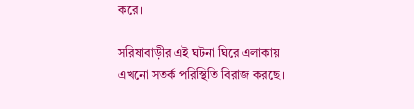করে।

সরিষাবাড়ীর এই ঘটনা ঘিরে এলাকায় এখনো সতর্ক পরিস্থিতি বিরাজ করছে।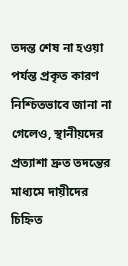তদন্ত শেষ না হওয়া পর্যন্ত প্রকৃত কারণ নিশ্চিতভাবে জানা না গেলেও, স্থানীয়দের প্রত্যাশা দ্রুত তদন্তের মাধ্যমে দায়ীদের চিহ্নিত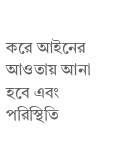করে আইনের আওতায় আনা হবে এবং পরিস্থিতি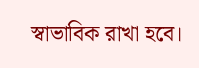স্বাভাবিক রাখা হবে।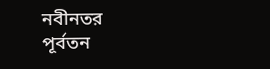নবীনতর পূর্বতন